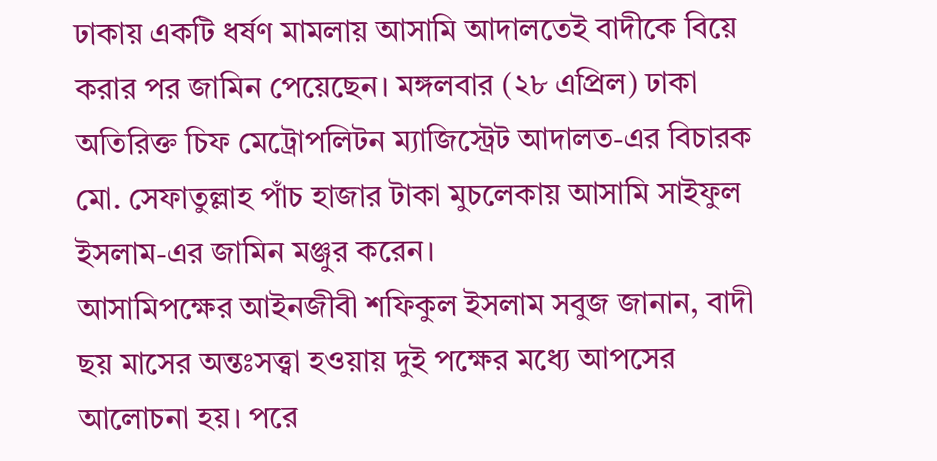ঢাকায় একটি ধর্ষণ মামলায় আসামি আদালতেই বাদীকে বিয়ে করার পর জামিন পেয়েছেন। মঙ্গলবার (২৮ এপ্রিল) ঢাকা অতিরিক্ত চিফ মেট্রোপলিটন ম্যাজিস্ট্রেট আদালত-এর বিচারক মো. সেফাতুল্লাহ পাঁচ হাজার টাকা মুচলেকায় আসামি সাইফুল ইসলাম-এর জামিন মঞ্জুর করেন।
আসামিপক্ষের আইনজীবী শফিকুল ইসলাম সবুজ জানান, বাদী ছয় মাসের অন্তঃসত্ত্বা হওয়ায় দুই পক্ষের মধ্যে আপসের আলোচনা হয়। পরে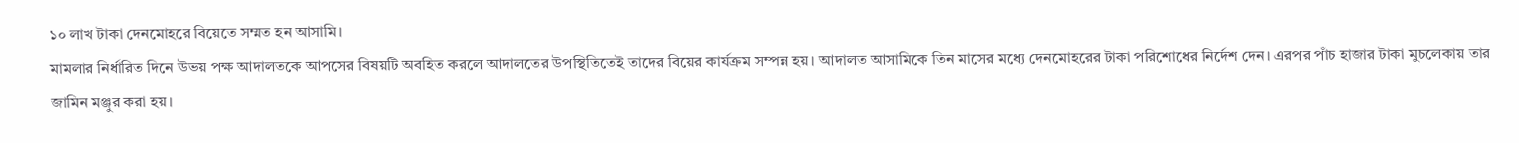১০ লাখ টাকা দেনমোহরে বিয়েতে সম্মত হন আসামি।
মামলার নির্ধারিত দিনে উভয় পক্ষ আদালতকে আপসের বিষয়টি অবহিত করলে আদালতের উপস্থিতিতেই তাদের বিয়ের কার্যক্রম সম্পন্ন হয়। আদালত আসামিকে তিন মাসের মধ্যে দেনমোহরের টাকা পরিশোধের নির্দেশ দেন। এরপর পাঁচ হাজার টাকা মুচলেকায় তার জামিন মঞ্জুর করা হয়।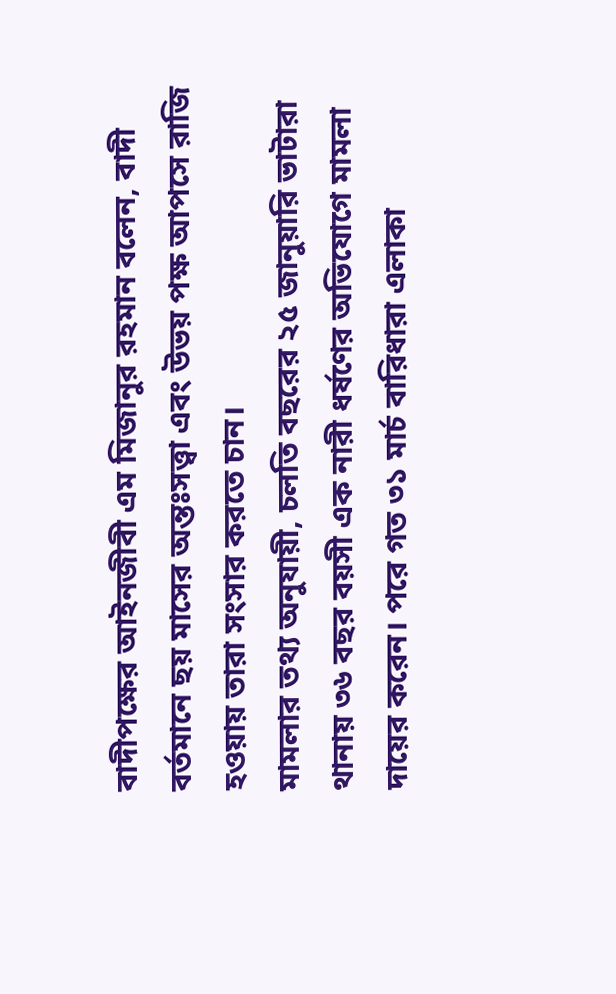বাদীপক্ষের আইনজীবী এম মিজানুর রহমান বলেন, বাদী বর্তমানে ছয় মাসের অন্তঃসত্ত্বা এবং উভয় পক্ষ আপসে রাজি হওয়ায় তারা সংসার করতে চান।
মামলার তথ্য অনুযায়ী, চলতি বছরের ২৫ জানুয়ারি ভাটারা থানায় ৩৬ বছর বয়সী এক নারী ধর্ষণের অভিযোগে মামলা দায়ের করেন। পরে গত ৩১ মার্চ বারিধারা এলাকা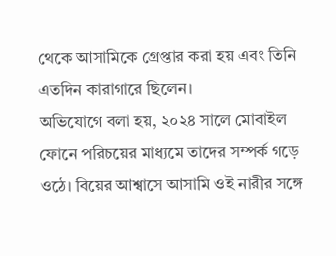থেকে আসামিকে গ্রেপ্তার করা হয় এবং তিনি এতদিন কারাগারে ছিলেন।
অভিযোগে বলা হয়, ২০২৪ সালে মোবাইল ফোনে পরিচয়ের মাধ্যমে তাদের সম্পর্ক গড়ে ওঠে। বিয়ের আশ্বাসে আসামি ওই নারীর সঙ্গে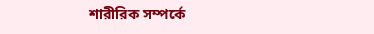শারীরিক সম্পর্কে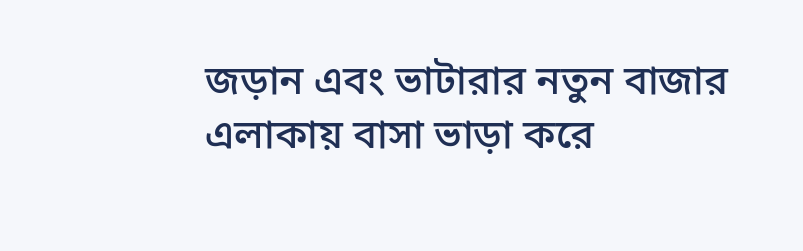জড়ান এবং ভাটারার নতুন বাজার এলাকায় বাসা ভাড়া করে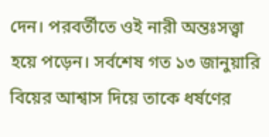দেন। পরবর্তীতে ওই নারী অন্তঃসত্ত্বা হয়ে পড়েন। সর্বশেষ গত ১৩ জানুয়ারি বিয়ের আশ্বাস দিয়ে তাকে ধর্ষণের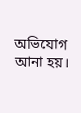অভিযোগ আনা হয়।